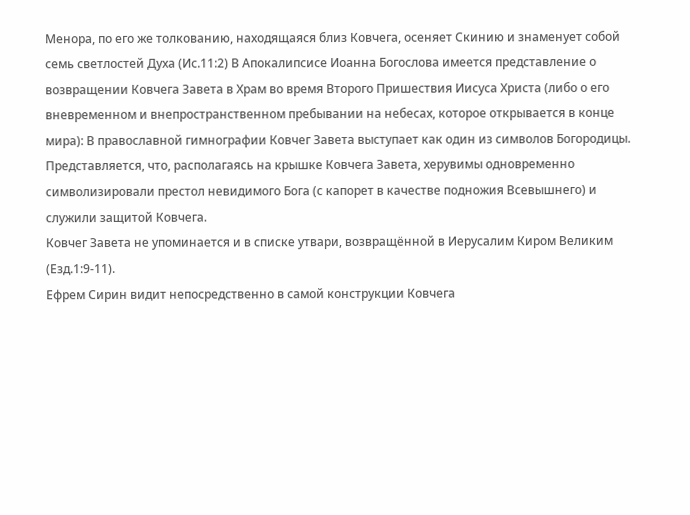Менора, по его же толкованию, находящаяся близ Ковчега, осеняет Скинию и знаменует собой семь светлостей Духа (Ис.11:2) В Апокалипсисе Иоанна Богослова имеется представление о возвращении Ковчега Завета в Храм во время Второго Пришествия Иисуса Христа (либо о его вневременном и внепространственном пребывании на небесах, которое открывается в конце мира): В православной гимнографии Ковчег Завета выступает как один из символов Богородицы.
Представляется, что, располагаясь на крышке Ковчега Завета, херувимы одновременно символизировали престол невидимого Бога (с капорет в качестве подножия Всевышнего) и служили защитой Ковчега.
Ковчег Завета не упоминается и в списке утвари, возвращённой в Иерусалим Киром Великим (Езд.1:9-11).
Ефрем Сирин видит непосредственно в самой конструкции Ковчега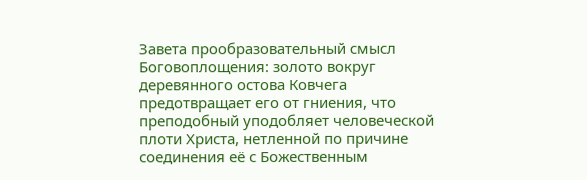Завета прообразовательный смысл Боговоплощения: золото вокруг деревянного остова Ковчега предотвращает его от гниения, что преподобный уподобляет человеческой плоти Христа, нетленной по причине соединения её с Божественным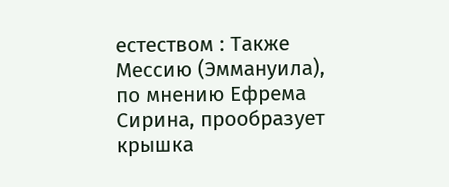естеством : Также Мессию (Эммануила), по мнению Ефрема Сирина, прообразует крышка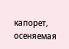капорет, осеняемая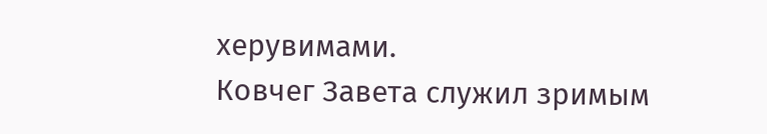херувимами.
Ковчег Завета служил зримым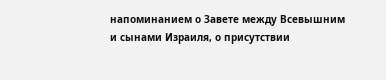напоминанием о Завете между Всевышним и сынами Израиля, о присутствии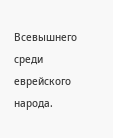Всевышнего среди еврейского народа.